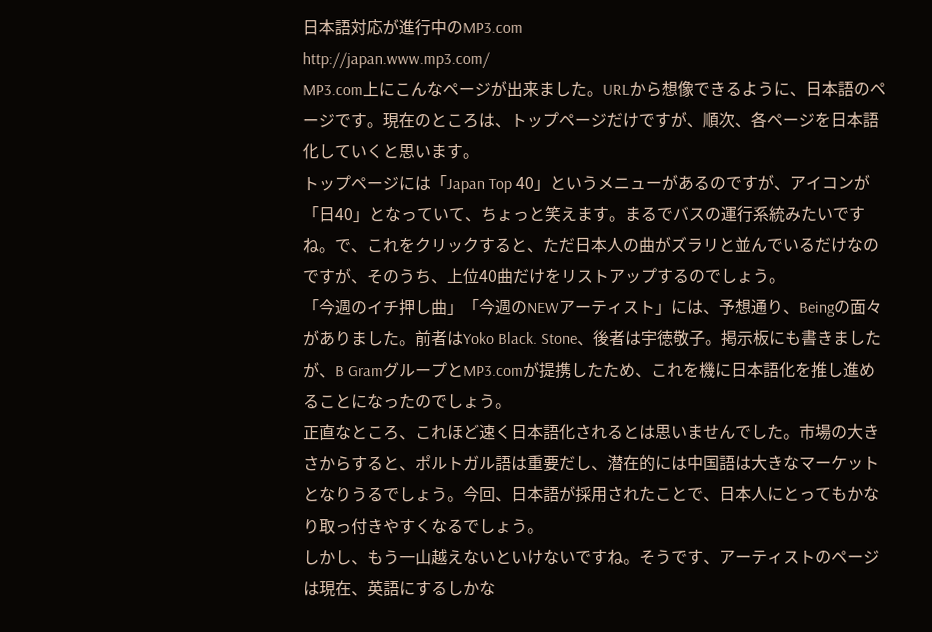日本語対応が進行中のMP3.com
http://japan.www.mp3.com/
MP3.com上にこんなページが出来ました。URLから想像できるように、日本語のページです。現在のところは、トップページだけですが、順次、各ページを日本語化していくと思います。
トップページには「Japan Top 40」というメニューがあるのですが、アイコンが「日40」となっていて、ちょっと笑えます。まるでバスの運行系統みたいですね。で、これをクリックすると、ただ日本人の曲がズラリと並んでいるだけなのですが、そのうち、上位40曲だけをリストアップするのでしょう。
「今週のイチ押し曲」「今週のNEWアーティスト」には、予想通り、Beingの面々がありました。前者はYoko Black. Stone、後者は宇徳敬子。掲示板にも書きましたが、B GramグループとMP3.comが提携したため、これを機に日本語化を推し進めることになったのでしょう。
正直なところ、これほど速く日本語化されるとは思いませんでした。市場の大きさからすると、ポルトガル語は重要だし、潜在的には中国語は大きなマーケットとなりうるでしょう。今回、日本語が採用されたことで、日本人にとってもかなり取っ付きやすくなるでしょう。
しかし、もう一山越えないといけないですね。そうです、アーティストのページは現在、英語にするしかな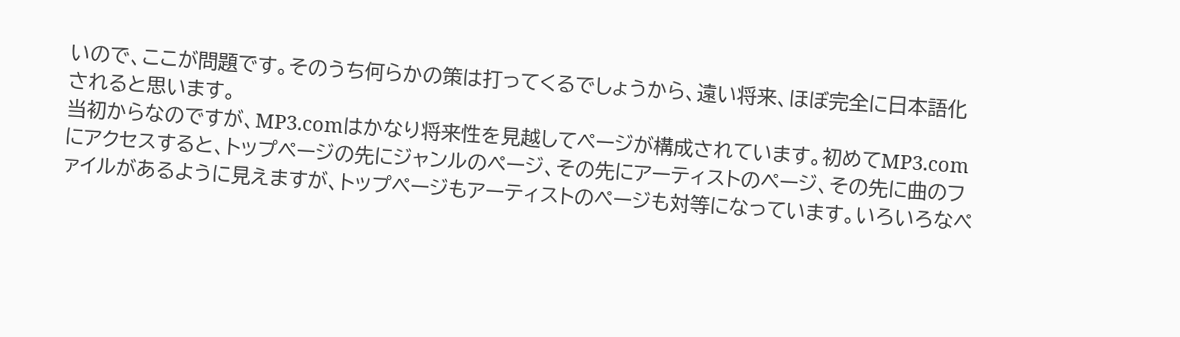いので、ここが問題です。そのうち何らかの策は打ってくるでしょうから、遠い将来、ほぼ完全に日本語化されると思います。
当初からなのですが、MP3.comはかなり将来性を見越してページが構成されています。初めてMP3.comにアクセスすると、トップページの先にジャンルのページ、その先にアーティストのページ、その先に曲のファイルがあるように見えますが、トップページもアーティストのページも対等になっています。いろいろなペ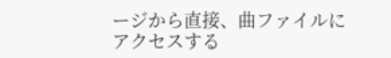ージから直接、曲ファイルにアクセスする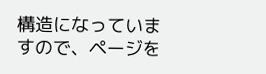構造になっていますので、ページを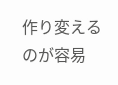作り変えるのが容易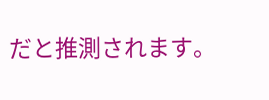だと推測されます。